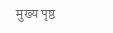मुख्य पृष्ठ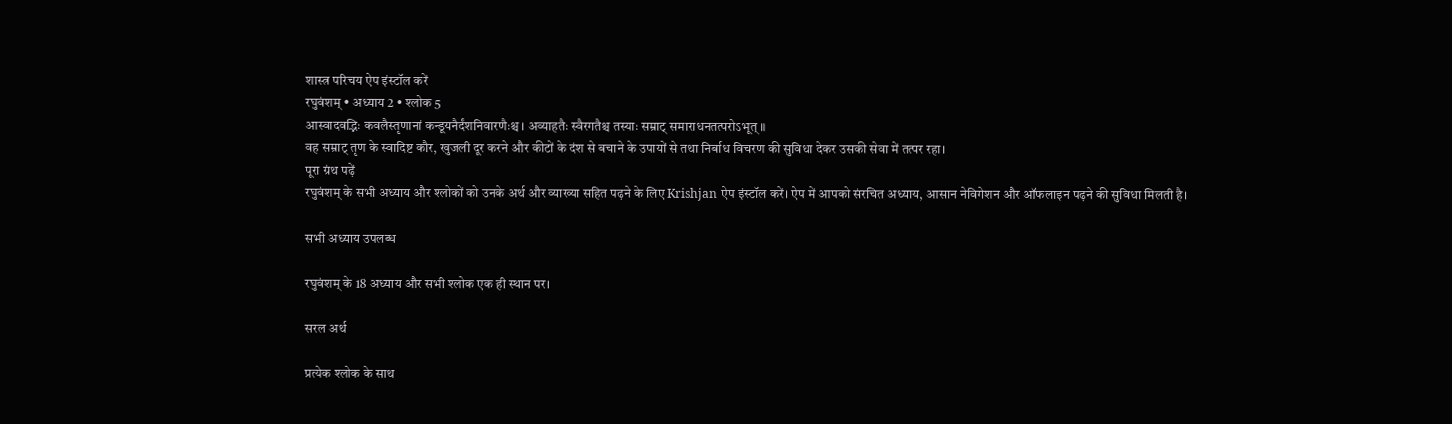शास्त्र परिचय ऐप इंस्टॉल करें
रघुवंशम् • अध्याय 2 • श्लोक 5
आस्वादवद्भिः कवलैस्तृणानां कन्डूयनैर्दंशनिवारणैःश्च । अव्याहतैः स्वैरगतैश्च तस्याः सम्राट् समाराधनतत्परोऽभूत् ॥
वह सम्राट् तृण के स्वादिष्ट कौर, खुजली दूर करने और कीटों के दंश से बचाने के उपायों से तथा निर्बाध विचरण की सुविधा देकर उसकी सेवा में तत्पर रहा।
पूरा ग्रंथ पढ़ें
रघुवंशम् के सभी अध्याय और श्लोकों को उनके अर्थ और व्याख्या सहित पढ़ने के लिए Krishjan ऐप इंस्टॉल करें। ऐप में आपको संरचित अध्याय, आसान नेविगेशन और ऑफलाइन पढ़ने की सुविधा मिलती है।

सभी अध्याय उपलब्ध

रघुवंशम् के 18 अध्याय और सभी श्लोक एक ही स्थान पर।

सरल अर्थ

प्रत्येक श्लोक के साथ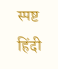स्पष्ट हिंदी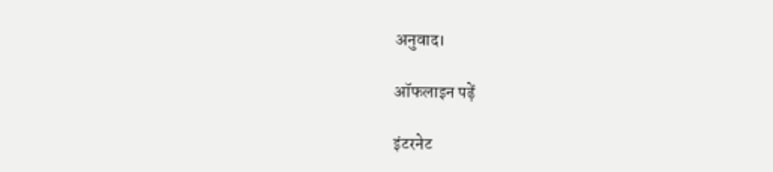अनुवाद।

ऑफलाइन पढ़ें

इंटरनेट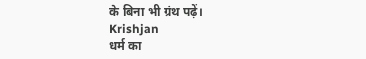के बिना भी ग्रंथ पढ़ें।
Krishjan
धर्म का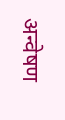अन्वेषण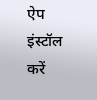ऐप इंस्टॉल करें